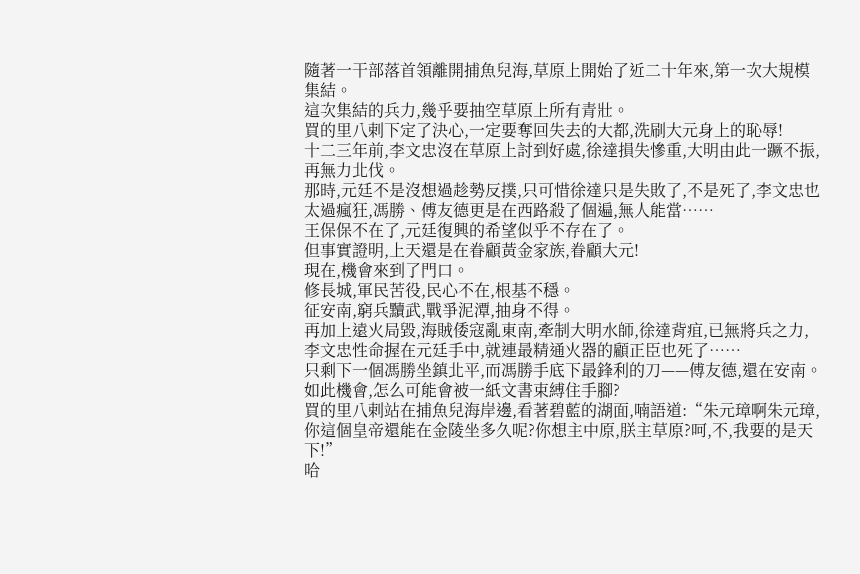隨著一干部落首領離開捕魚兒海,草原上開始了近二十年來,第一次大規模集結。
這次集結的兵力,幾乎要抽空草原上所有青壯。
買的里八剌下定了決心,一定要奪回失去的大都,洗刷大元身上的恥辱!
十二三年前,李文忠沒在草原上討到好處,徐達損失慘重,大明由此一蹶不振,再無力北伐。
那時,元廷不是沒想過趁勢反撲,只可惜徐達只是失敗了,不是死了,李文忠也太過瘋狂,馮勝、傅友德更是在西路殺了個遍,無人能當……
王保保不在了,元廷復興的希望似乎不存在了。
但事實證明,上天還是在眷顧黃金家族,眷顧大元!
現在,機會來到了門口。
修長城,軍民苦役,民心不在,根基不穩。
征安南,窮兵黷武,戰爭泥潭,抽身不得。
再加上遠火局毀,海賊倭寇亂東南,牽制大明水師,徐達背疽,已無將兵之力,李文忠性命握在元廷手中,就連最精通火器的顧正臣也死了……
只剩下一個馮勝坐鎮北平,而馮勝手底下最鋒利的刀——傅友德,還在安南。
如此機會,怎么可能會被一紙文書束縛住手腳?
買的里八剌站在捕魚兒海岸邊,看著碧藍的湖面,喃語道:“朱元璋啊朱元璋,你這個皇帝還能在金陵坐多久呢?你想主中原,朕主草原?呵,不,我要的是天下!”
哈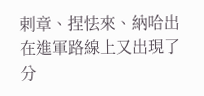剌章、捏怯來、納哈出在進軍路線上又出現了分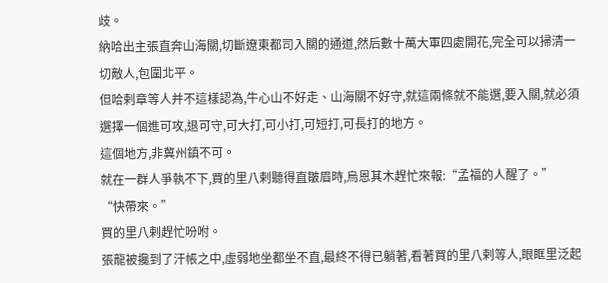歧。
納哈出主張直奔山海關,切斷遼東都司入關的通道,然后數十萬大軍四處開花,完全可以掃清一切敵人,包圍北平。
但哈剌章等人并不這樣認為,牛心山不好走、山海關不好守,就這兩條就不能選,要入關,就必須選擇一個進可攻,退可守,可大打,可小打,可短打,可長打的地方。
這個地方,非冀州鎮不可。
就在一群人爭執不下,買的里八剌聽得直皺眉時,烏恩其木趕忙來報:“孟福的人醒了。”
“快帶來。”
買的里八剌趕忙吩咐。
張龍被攙到了汗帳之中,虛弱地坐都坐不直,最終不得已躺著,看著買的里八剌等人,眼眶里泛起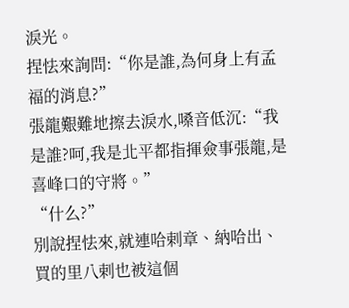淚光。
捏怯來詢問:“你是誰,為何身上有孟福的消息?”
張龍艱難地擦去淚水,嗓音低沉:“我是誰?呵,我是北平都指揮僉事張龍,是喜峰口的守將。”
“什么?”
別說捏怯來,就連哈剌章、納哈出、買的里八剌也被這個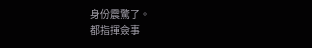身份震驚了。
都指揮僉事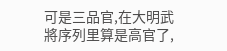可是三品官,在大明武將序列里算是高官了,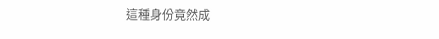這種身份竟然成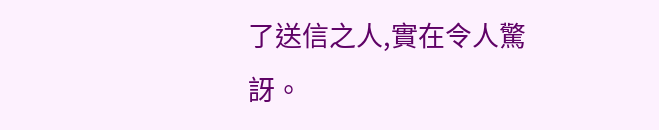了送信之人,實在令人驚訝。